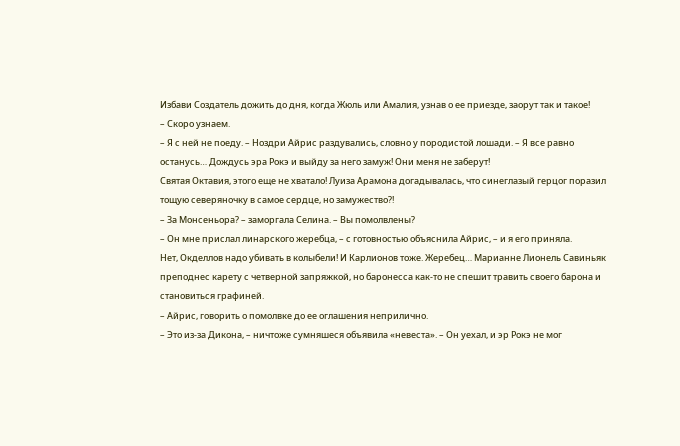Избави Создатель дожить до дня, когда Жюль или Амалия, узнав о ее приезде, заорут так и такое!
– Скоро узнаем.
– Я с ней не поеду. – Ноздри Айрис раздувались, словно у породистой лошади. – Я все равно останусь… Дождусь эра Рокэ и выйду за него замуж! Они меня не заберут!
Святая Октавия, этого еще не хватало! Луиза Арамона догадывалась, что синеглазый герцог поразил тощую северяночку в самое сердце, но замужество?!
– За Монсеньора? – заморгала Селина. – Вы помолвлены?
– Он мне прислал линарского жеребца, – с готовностью объяснила Айрис, – и я его приняла.
Нет, Окделлов надо убивать в колыбели! И Карлионов тоже. Жеребец… Марианне Лионель Савиньяк преподнес карету с четверной запряжкой, но баронесса как-то не спешит травить своего барона и становиться графиней.
– Айрис, говорить о помолвке до ее оглашения неприлично.
– Это из-за Дикона, – ничтоже сумняшеся объявила «невеста». – Он уехал, и эр Рокэ не мог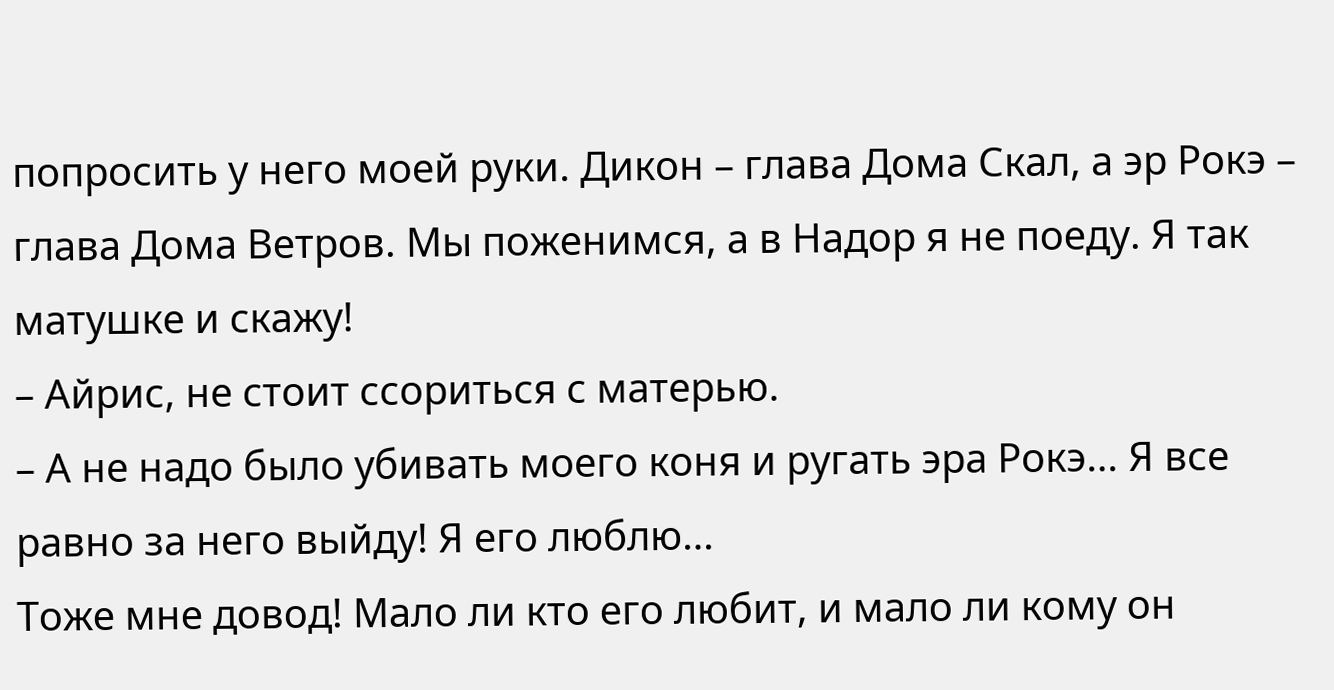попросить у него моей руки. Дикон – глава Дома Скал, а эр Рокэ – глава Дома Ветров. Мы поженимся, а в Надор я не поеду. Я так матушке и скажу!
– Айрис, не стоит ссориться с матерью.
– А не надо было убивать моего коня и ругать эра Рокэ… Я все равно за него выйду! Я его люблю…
Тоже мне довод! Мало ли кто его любит, и мало ли кому он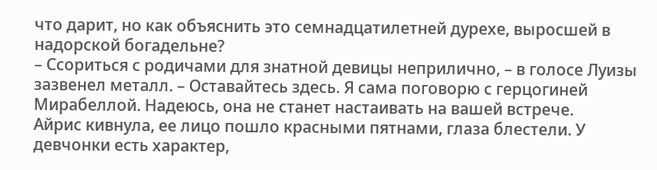что дарит, но как объяснить это семнадцатилетней дурехе, выросшей в надорской богадельне?
– Ссориться с родичами для знатной девицы неприлично, – в голосе Луизы зазвенел металл. – Оставайтесь здесь. Я сама поговорю с герцогиней Мирабеллой. Надеюсь, она не станет настаивать на вашей встрече.
Айрис кивнула, ее лицо пошло красными пятнами, глаза блестели. У девчонки есть характер,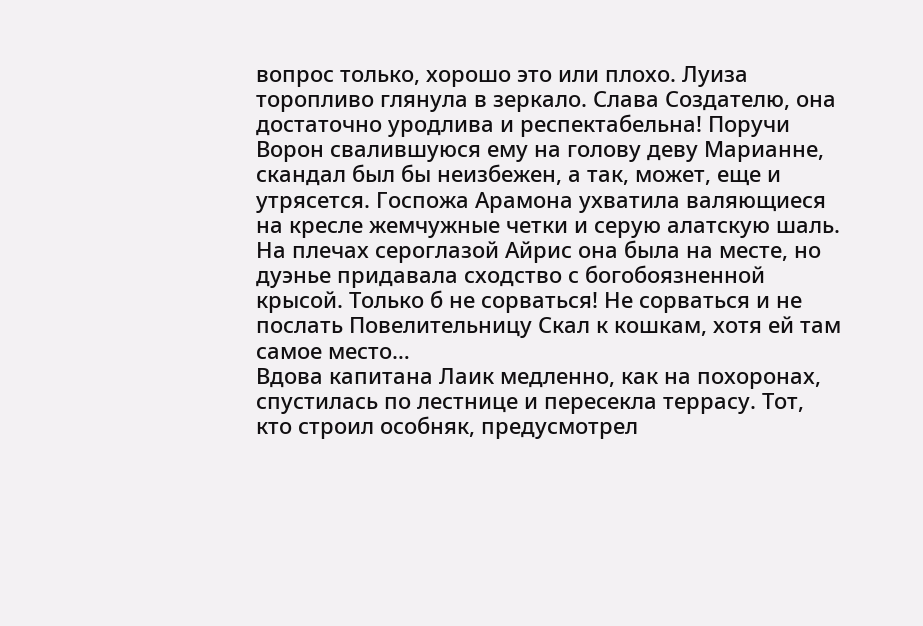вопрос только, хорошо это или плохо. Луиза торопливо глянула в зеркало. Слава Создателю, она достаточно уродлива и респектабельна! Поручи Ворон свалившуюся ему на голову деву Марианне, скандал был бы неизбежен, а так, может, еще и утрясется. Госпожа Арамона ухватила валяющиеся на кресле жемчужные четки и серую алатскую шаль. На плечах сероглазой Айрис она была на месте, но дуэнье придавала сходство с богобоязненной крысой. Только б не сорваться! Не сорваться и не послать Повелительницу Скал к кошкам, хотя ей там самое место…
Вдова капитана Лаик медленно, как на похоронах, спустилась по лестнице и пересекла террасу. Тот, кто строил особняк, предусмотрел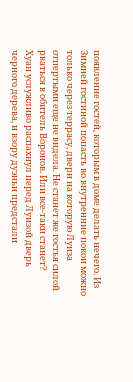появление гостей, которым в доме делать нечего. Из Зимней гостиной попасть во внутренние покои можно только через террасу, двери на которую Луиза отпертыми еще не видела. Не станет же гостья силой рваться в обитель Воронов. Или все-таки станет?
Хуан услужливо распахнул перед Луизой дверь черного дерева, и взору дуэньи предстали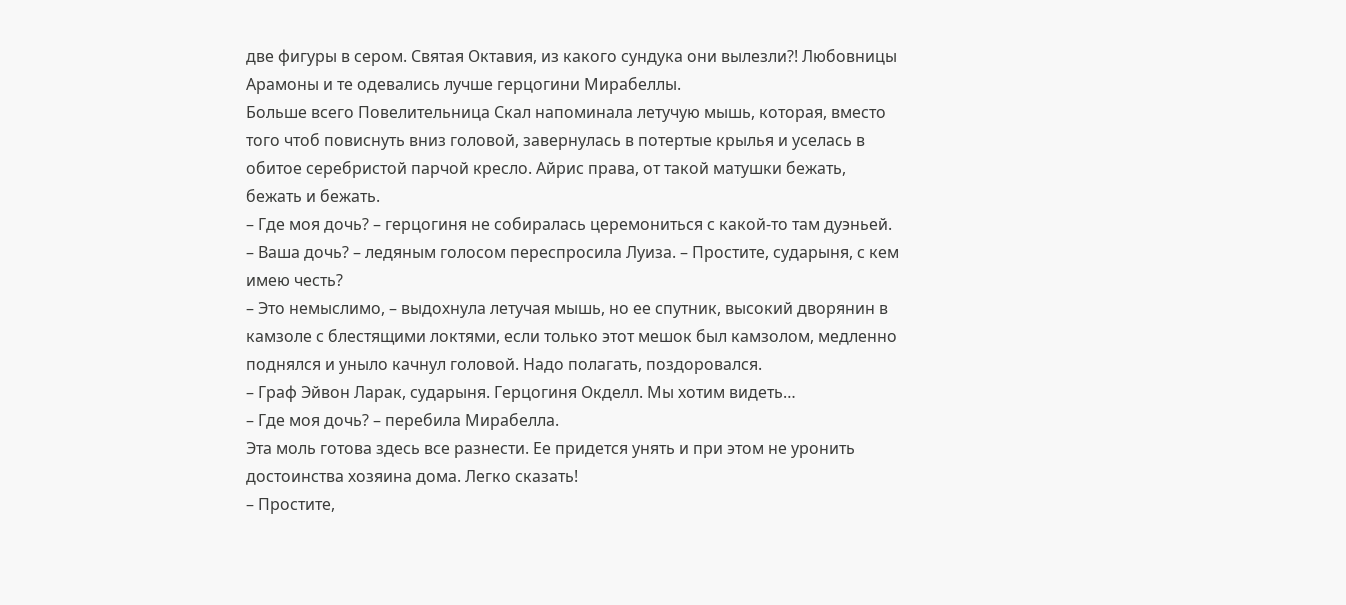две фигуры в сером. Святая Октавия, из какого сундука они вылезли?! Любовницы Арамоны и те одевались лучше герцогини Мирабеллы.
Больше всего Повелительница Скал напоминала летучую мышь, которая, вместо того чтоб повиснуть вниз головой, завернулась в потертые крылья и уселась в обитое серебристой парчой кресло. Айрис права, от такой матушки бежать, бежать и бежать.
– Где моя дочь? – герцогиня не собиралась церемониться с какой-то там дуэньей.
– Ваша дочь? – ледяным голосом переспросила Луиза. – Простите, сударыня, с кем имею честь?
– Это немыслимо, – выдохнула летучая мышь, но ее спутник, высокий дворянин в камзоле с блестящими локтями, если только этот мешок был камзолом, медленно поднялся и уныло качнул головой. Надо полагать, поздоровался.
– Граф Эйвон Ларак, сударыня. Герцогиня Окделл. Мы хотим видеть…
– Где моя дочь? – перебила Мирабелла.
Эта моль готова здесь все разнести. Ее придется унять и при этом не уронить достоинства хозяина дома. Легко сказать!
– Простите,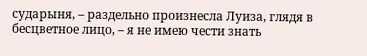сударыня, – раздельно произнесла Луиза, глядя в бесцветное лицо, – я не имею чести знать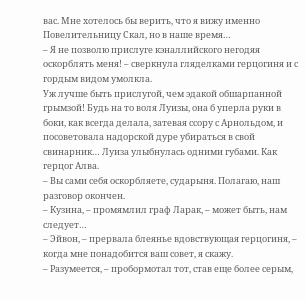вас. Мне хотелось бы верить, что я вижу именно Повелительницу Скал, но в наше время…
– Я не позволю прислуге кэналлийского негодяя оскорблять меня! – сверкнула гляделками герцогиня и с гордым видом умолкла.
Уж лучше быть прислугой, чем эдакой обшарпанной грымзой! Будь на то воля Луизы, она б уперла руки в боки, как всегда делала, затевая ссору с Арнольдом, и посоветовала надорской дуре убираться в свой свинарник… Луиза улыбнулась одними губами. Как герцог Алва.
– Вы сами себя оскорбляете, сударыня. Полагаю, наш разговор окончен.
– Кузина, – промямлил граф Ларак, – может быть, нам следует…
– Эйвон, – прервала блеянье вдовствующая герцогиня, – когда мне понадобится ваш совет, я скажу.
– Разумеется, – пробормотал тот, став еще более серым,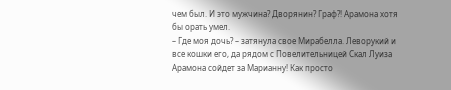чем был. И это мужчина? Дворянин? Граф?! Арамона хотя бы орать умел.
– Где моя дочь? – затянула свое Мирабелла. Леворукий и все кошки его, да рядом с Повелительницей Скал Луиза Арамона сойдет за Марианну! Как просто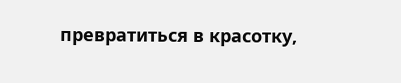превратиться в красотку,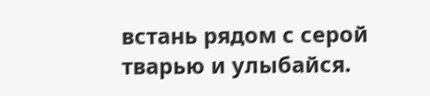встань рядом с серой тварью и улыбайся.